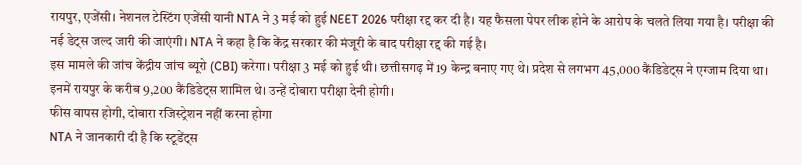रायपुर, एजेंसी। नेशनल टेस्टिंग एजेंसी यानी NTA ने 3 मई को हुई NEET 2026 परीक्षा रद्द कर दी है। यह फैसला पेपर लीक होने के आरोप के चलते लिया गया है। परीक्षा की नई डेट्स जल्द जारी की जाएंगी। NTA ने कहा है कि केंद्र सरकार की मंजूरी के बाद परीक्षा रद्द की गई है।
इस मामले की जांच केंद्रीय जांच ब्यूरो (CBI) करेगा। परीक्षा 3 मई को हुई थी। छत्तीसगढ़ में 19 केन्द्र बनाए गए थे। प्रदेश से लगभग 45,000 कैंडिडेट्स ने एग्जाम दिया था। इनमें रायपुर के करीब 9,200 कैंडिडेट्स शामिल थे। उन्हें दोबारा परीक्षा देनी होगी।
फीस वापस होगी, दोबारा रजिस्ट्रेशन नहीं करना होगा
NTA ने जानकारी दी है कि स्टूडेंट्स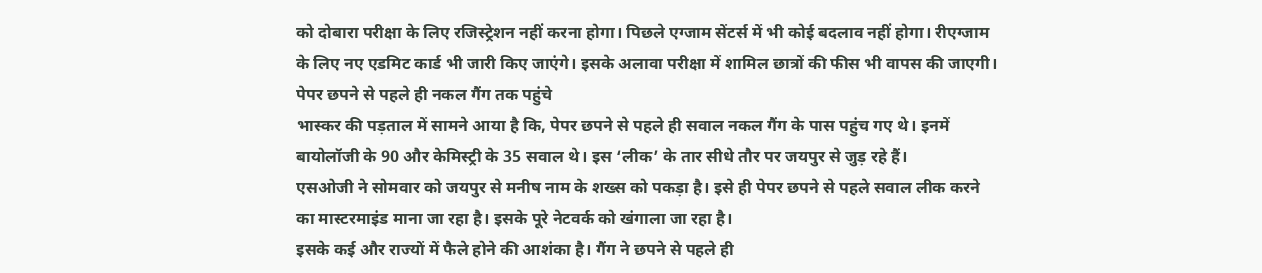को दोबारा परीक्षा के लिए रजिस्ट्रेशन नहीं करना होगा। पिछले एग्जाम सेंटर्स में भी कोई बदलाव नहीं होगा। रीएग्जाम के लिए नए एडमिट कार्ड भी जारी किए जाएंगे। इसके अलावा परीक्षा में शामिल छात्रों की फीस भी वापस की जाएगी।
पेपर छपने से पहले ही नकल गैंग तक पहुंचे
भास्कर की पड़ताल में सामने आया है कि, पेपर छपने से पहले ही सवाल नकल गैंग के पास पहुंच गए थे। इनमें बायोलॉजी के 90 और केमिस्ट्री के 35 सवाल थे। इस ‘लीक’ के तार सीधे तौर पर जयपुर से जुड़ रहे हैं।
एसओजी ने सोमवार को जयपुर से मनीष नाम के शख्स को पकड़ा है। इसे ही पेपर छपने से पहले सवाल लीक करने का मास्टरमाइंड माना जा रहा है। इसके पूरे नेटवर्क को खंगाला जा रहा है।
इसके कई और राज्यों में फैले होने की आशंका है। गैंग ने छपने से पहले ही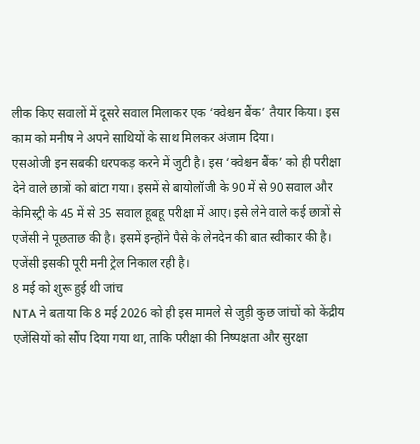लीक किए सवालों में दूसरे सवाल मिलाकर एक ‘क्वेश्चन बैंक’ तैयार किया। इस काम को मनीष ने अपने साथियों के साथ मिलकर अंजाम दिया।
एसओजी इन सबकी धरपकड़ करने में जुटी है। इस ‘क्वेश्चन बैंक’ को ही परीक्षा देने वाले छात्रों को बांटा गया। इसमें से बायोलॉजी के 90 में से 90 सवाल और केमिस्ट्री के 45 में से 35 सवाल हूबहू परीक्षा में आए। इसे लेने वाले कई छात्रों से एजेंसी ने पूछताछ की है। इसमें इन्होंने पैसे के लेनदेन की बात स्वीकार की है। एजेंसी इसकी पूरी मनी ट्रेल निकाल रही है।
8 मई को शुरू हुई थी जांच
NTA ने बताया कि 8 मई 2026 को ही इस मामले से जुड़ी कुछ जांचों को केंद्रीय एजेंसियों को सौंप दिया गया था, ताकि परीक्षा की निष्पक्षता और सुरक्षा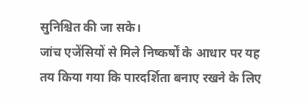सुनिश्चित की जा सके।
जांच एजेंसियों से मिले निष्कर्षों के आधार पर यह तय किया गया कि पारदर्शिता बनाए रखने के लिए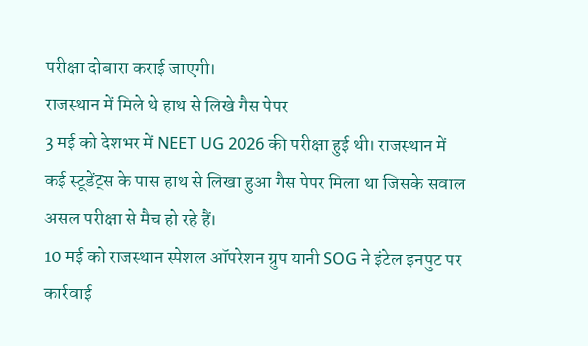परीक्षा दोबारा कराई जाएगी।
राजस्थान में मिले थे हाथ से लिखे गैस पेपर
3 मई को देशभर में NEET UG 2026 की परीक्षा हुई थी। राजस्थान में कई स्टूडेंट्स के पास हाथ से लिखा हुआ गैस पेपर मिला था जिसके सवाल असल परीक्षा से मैच हो रहे हैं।
10 मई को राजस्थान स्पेशल ऑपरेशन ग्रुप यानी SOG ने इंटेल इनपुट पर कार्रवाई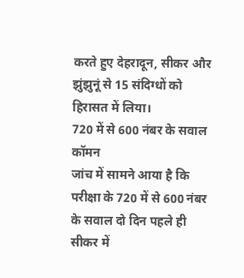करते हुए देहरादून, सीकर और झुंझुनूं से 15 संदिग्धों को हिरासत में लिया।
720 में से 600 नंबर के सवाल कॉमन
जांच में सामने आया है कि परीक्षा के 720 में से 600 नंबर के सवाल दो दिन पहले ही सीकर में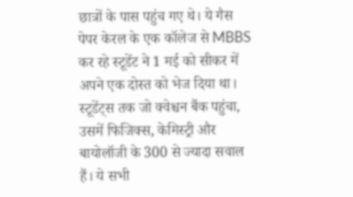छात्रों के पास पहुंच गए थे। ये गैस पेपर केरल के एक कॉलेज से MBBS कर रहे स्टूडेंट ने 1 मई को सीकर में अपने एक दोस्त को भेज दिया था।
स्टूडेंट्स तक जो क्वेश्चन बैंक पहुंचा, उसमें फिजिक्स, केमिस्ट्री और बायोलॉजी के 300 से ज्यादा सवाल हैं। ये सभी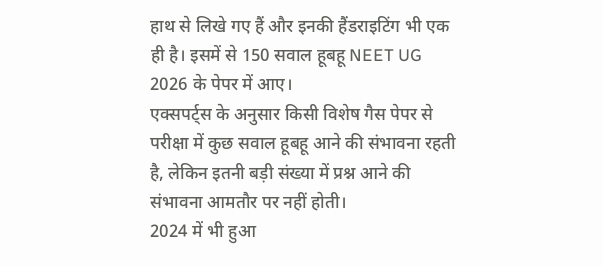हाथ से लिखे गए हैं और इनकी हैंडराइटिंग भी एक ही है। इसमें से 150 सवाल हूबहू NEET UG 2026 के पेपर में आए।
एक्सपर्ट्स के अनुसार किसी विशेष गैस पेपर से परीक्षा में कुछ सवाल हूबहू आने की संभावना रहती है, लेकिन इतनी बड़ी संख्या में प्रश्न आने की संभावना आमतौर पर नहीं होती।
2024 में भी हुआ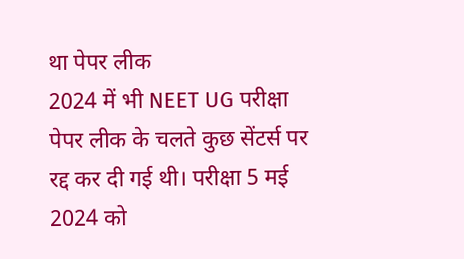था पेपर लीक
2024 में भी NEET UG परीक्षा पेपर लीक के चलते कुछ सेंटर्स पर रद्द कर दी गई थी। परीक्षा 5 मई 2024 को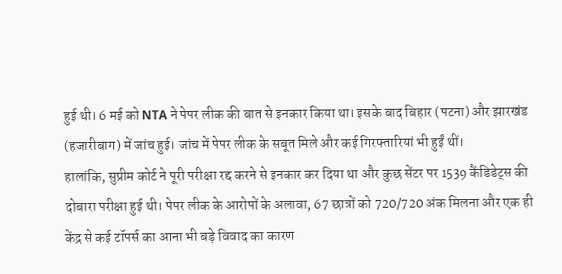हुई थी। 6 मई को NTA ने पेपर लीक की बात से इनकार किया था। इसके बाद बिहार (पटना) और झारखंड (हजारीबाग) में जांच हुई। जांच में पेपर लीक के सबूत मिले और कई गिरफ्तारियां भी हुईं थीं।
हालांकि, सुप्रीम कोर्ट ने पूरी परीक्षा रद्द करने से इनकार कर दिया था और कुछ सेंटर पर 1539 कैंडिडेट्स की दोबारा परीक्षा हुई थी। पेपर लीक के आरोपों के अलावा, 67 छात्रों को 720/720 अंक मिलना और एक ही केंद्र से कई टॉपर्स का आना भी बड़े विवाद का कारण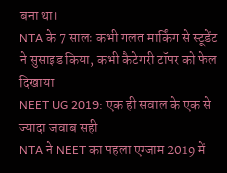बना था।
NTA के 7 सालः कभी गलत मार्किंग से स्टूडेंट ने सुसाइड किया, कभी कैटेगरी टॉपर को फेल दिखाया
NEET UG 2019: एक ही सवाल के एक से ज्यादा जवाब सही
NTA ने NEET का पहला एग्जाम 2019 में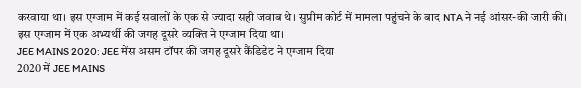करवाया था। इस एग्जाम में कई सवालों के एक से ज्यादा सही जवाब थे। सुप्रीम कोर्ट में मामला पहुंचने के बाद NTA ने नई आंसर-की जारी की। इस एग्जाम में एक अभ्यर्थी की जगह दूसरे व्यक्ति ने एग्जाम दिया था।
JEE MAINS 2020: JEE मेंस असम टॉपर की जगह दूसरे कैंडिडेट ने एग्जाम दिया
2020 में JEE MAINS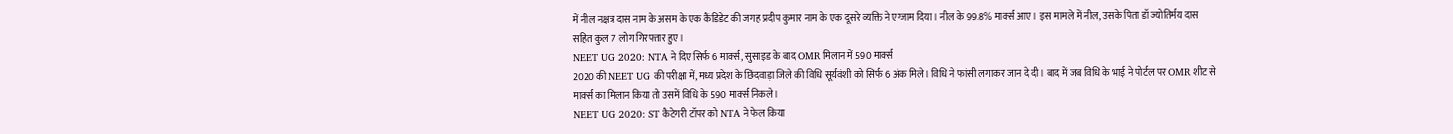में नील नक्षत्र दास नाम के असम के एक कैंडिडेट की जगह प्रदीप कुमार नाम के एक दूसरे व्यक्ति ने एग्जाम दिया। नील के 99.8% मार्क्स आए। इस मामले में नील, उसके पिता डॉ ज्योतिर्मय दास सहित कुल 7 लोग गिरफ्तार हुए।
NEET UG 2020: NTA ने दिए सिर्फ 6 मार्क्स, सुसाइड के बाद OMR मिलान में 590 मार्क्स
2020 की NEET UG की परीक्षा में, मध्य प्रदेश के छिंदवाड़ा जिले की विधि सूर्यवंशी को सिर्फ 6 अंक मिले। विधि ने फांसी लगाकर जान दे दी। बाद में जब विधि के भाई ने पोर्टल पर OMR शीट से मार्क्स का मिलान किया तो उसमें विधि के 590 मार्क्स निकले।
NEET UG 2020: ST कैटेगरी टॉपर को NTA ने फेल किया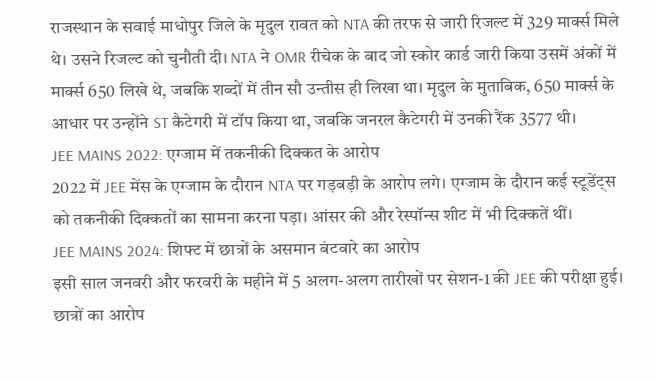राजस्थान के सवाई माधोपुर जिले के मृदुल रावत को NTA की तरफ से जारी रिजल्ट में 329 मार्क्स मिले थे। उसने रिजल्ट को चुनौती दी। NTA ने OMR रीचेक के बाद जो स्कोर कार्ड जारी किया उसमें अंकों में मार्क्स 650 लिखे थे, जबकि शब्दों में तीन सौ उन्तीस ही लिखा था। मृदुल के मुताबिक, 650 मार्क्स के आधार पर उन्होंने ST कैटेगरी में टॉप किया था, जबकि जनरल कैटेगरी में उनकी रैंक 3577 थी।
JEE MAINS 2022: एग्जाम में तकनीकी दिक्कत के आरोप
2022 में JEE मेंस के एग्जाम के दौरान NTA पर गड़बड़ी के आरोप लगे। एग्जाम के दौरान कई स्टूडेंट्स को तकनीकी दिक्कतों का सामना करना पड़ा। आंसर की और रेस्पॉन्स शीट में भी दिक्कतें थीं।
JEE MAINS 2024: शिफ्ट में छात्रों के असमान बंटवारे का आरोप
इसी साल जनवरी और फरवरी के महीने में 5 अलग-अलग तारीखों पर सेशन-1 की JEE की परीक्षा हुई। छात्रों का आरोप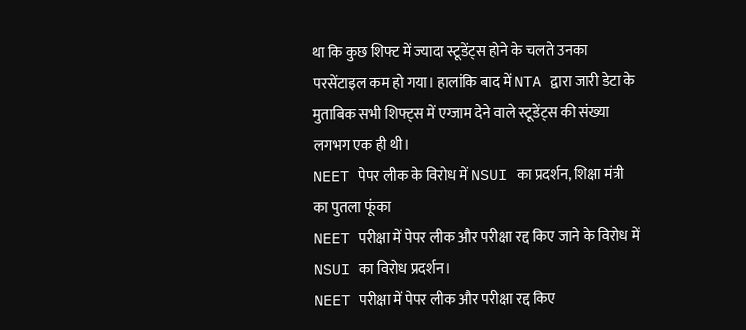था कि कुछ शिफ्ट में ज्यादा स्टूडेंट्स होने के चलते उनका परसेंटाइल कम हो गया। हालांकि बाद में NTA द्वारा जारी डेटा के मुताबिक सभी शिफ्ट्स में एग्जाम देने वाले स्टूडेंट्स की संख्या लगभग एक ही थी।
NEET पेपर लीक के विरोध में NSUI का प्रदर्शन, शिक्षा मंत्री का पुतला फूंका
NEET परीक्षा में पेपर लीक और परीक्षा रद्द किए जाने के विरोध में NSUI का विरोध प्रदर्शन।
NEET परीक्षा में पेपर लीक और परीक्षा रद्द किए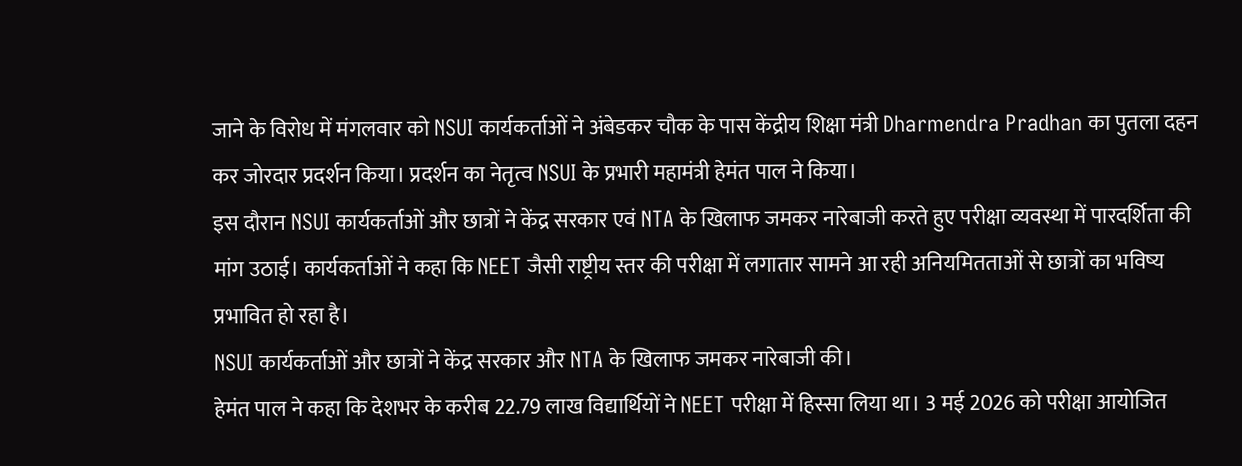जाने के विरोध में मंगलवार को NSUI कार्यकर्ताओं ने अंबेडकर चौक के पास केंद्रीय शिक्षा मंत्री Dharmendra Pradhan का पुतला दहन कर जोरदार प्रदर्शन किया। प्रदर्शन का नेतृत्व NSUI के प्रभारी महामंत्री हेमंत पाल ने किया।
इस दौरान NSUI कार्यकर्ताओं और छात्रों ने केंद्र सरकार एवं NTA के खिलाफ जमकर नारेबाजी करते हुए परीक्षा व्यवस्था में पारदर्शिता की मांग उठाई। कार्यकर्ताओं ने कहा कि NEET जैसी राष्ट्रीय स्तर की परीक्षा में लगातार सामने आ रही अनियमितताओं से छात्रों का भविष्य प्रभावित हो रहा है।
NSUI कार्यकर्ताओं और छात्रों ने केंद्र सरकार और NTA के खिलाफ जमकर नारेबाजी की।
हेमंत पाल ने कहा कि देशभर के करीब 22.79 लाख विद्यार्थियों ने NEET परीक्षा में हिस्सा लिया था। 3 मई 2026 को परीक्षा आयोजित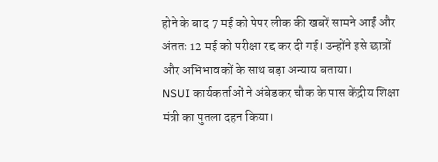होने के बाद 7 मई को पेपर लीक की खबरें सामने आईं और अंततः 12 मई को परीक्षा रद्द कर दी गई। उन्होंने इसे छात्रों और अभिभावकों के साथ बड़ा अन्याय बताया।
NSUI कार्यकर्ताओं ने अंबेडकर चौक के पास केंद्रीय शिक्षा मंत्री का पुतला दहन किया।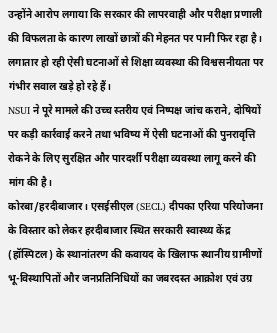उन्होंने आरोप लगाया कि सरकार की लापरवाही और परीक्षा प्रणाली की विफलता के कारण लाखों छात्रों की मेहनत पर पानी फिर रहा है। लगातार हो रही ऐसी घटनाओं से शिक्षा व्यवस्था की विश्वसनीयता पर गंभीर सवाल खड़े हो रहे हैं।
NSUI ने पूरे मामले की उच्च स्तरीय एवं निष्पक्ष जांच कराने, दोषियों पर कड़ी कार्रवाई करने तथा भविष्य में ऐसी घटनाओं की पुनरावृत्ति रोकने के लिए सुरक्षित और पारदर्शी परीक्षा व्यवस्था लागू करने की मांग की है।
कोरबा/हरदीबाजार। एसईसीएल (SECL) दीपका एरिया परियोजना के विस्तार को लेकर हरदीबाजार स्थित सरकारी स्वास्थ्य केंद्र (हॉस्पिटल) के स्थानांतरण की कवायद के खिलाफ स्थानीय ग्रामीणों भू-विस्थापितों और जनप्रतिनिधियों का जबरदस्त आक्रोश एवं उग्र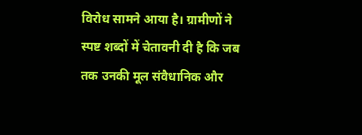विरोध सामने आया है। ग्रामीणों ने स्पष्ट शब्दों में चेतावनी दी है कि जब तक उनकी मूल संवैधानिक और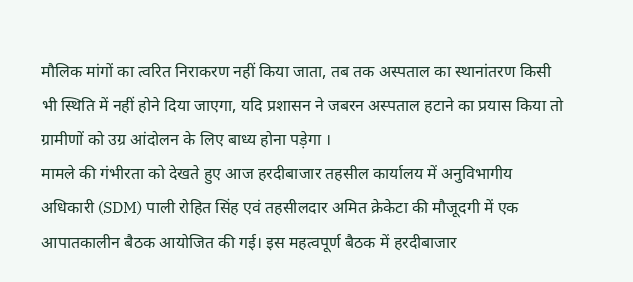मौलिक मांगों का त्वरित निराकरण नहीं किया जाता, तब तक अस्पताल का स्थानांतरण किसी भी स्थिति में नहीं होने दिया जाएगा, यदि प्रशासन ने जबरन अस्पताल हटाने का प्रयास किया तो ग्रामीणों को उग्र आंदोलन के लिए बाध्य होना पड़ेगा ।
मामले की गंभीरता को देखते हुए आज हरदीबाजार तहसील कार्यालय में अनुविभागीय अधिकारी (SDM) पाली रोहित सिंह एवं तहसीलदार अमित क्रेकेटा की मौजूदगी में एक आपातकालीन बैठक आयोजित की गई। इस महत्वपूर्ण बैठक में हरदीबाजार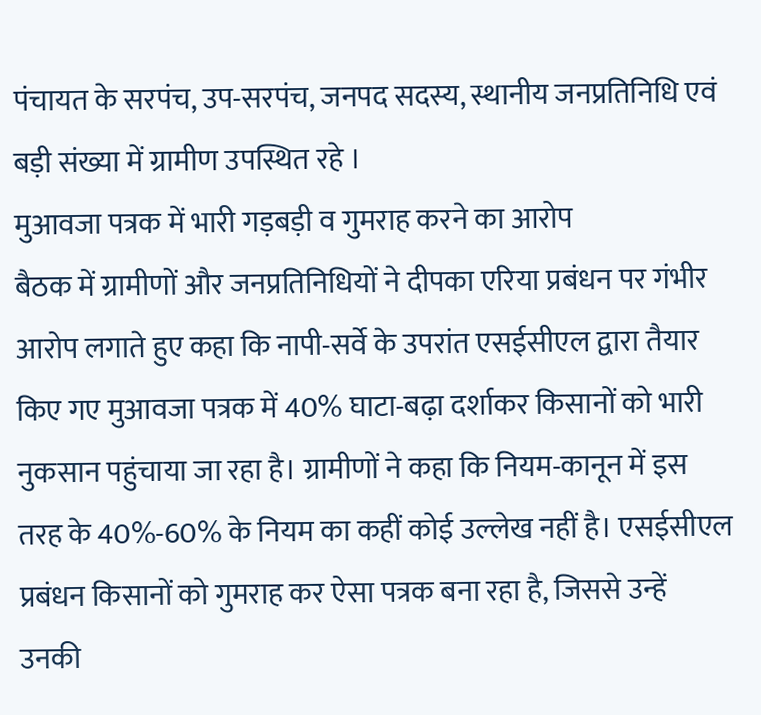पंचायत के सरपंच, उप-सरपंच, जनपद सदस्य, स्थानीय जनप्रतिनिधि एवं बड़ी संख्या में ग्रामीण उपस्थित रहे ।
मुआवजा पत्रक में भारी गड़बड़ी व गुमराह करने का आरोप
बैठक में ग्रामीणों और जनप्रतिनिधियों ने दीपका एरिया प्रबंधन पर गंभीर आरोप लगाते हुए कहा कि नापी-सर्वे के उपरांत एसईसीएल द्वारा तैयार किए गए मुआवजा पत्रक में 40% घाटा-बढ़ा दर्शाकर किसानों को भारी नुकसान पहुंचाया जा रहा है। ग्रामीणों ने कहा कि नियम-कानून में इस तरह के 40%-60% के नियम का कहीं कोई उल्लेख नहीं है। एसईसीएल प्रबंधन किसानों को गुमराह कर ऐसा पत्रक बना रहा है, जिससे उन्हें उनकी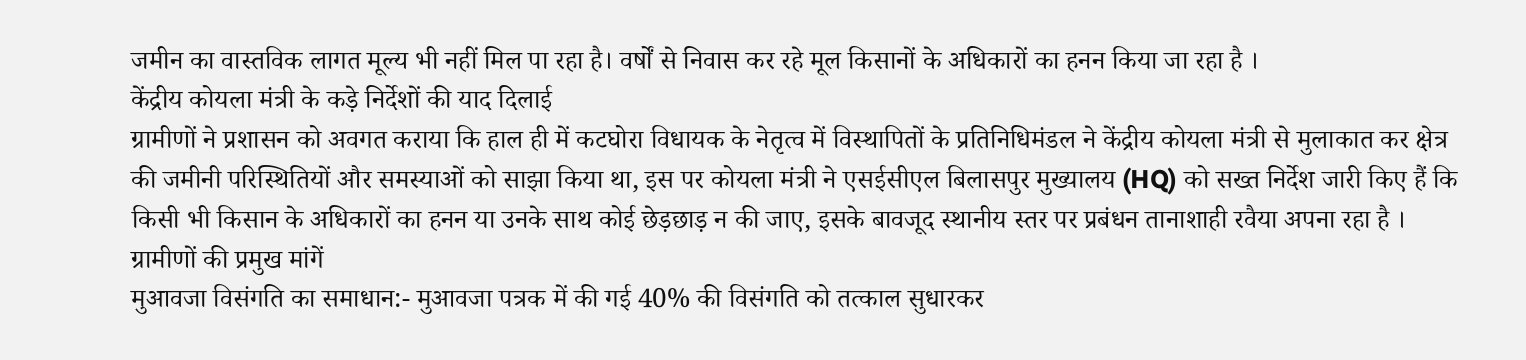जमीन का वास्तविक लागत मूल्य भी नहीं मिल पा रहा है। वर्षों से निवास कर रहे मूल किसानों के अधिकारों का हनन किया जा रहा है ।
केंद्रीय कोयला मंत्री के कड़े निर्देशों की याद दिलाई
ग्रामीणों ने प्रशासन को अवगत कराया कि हाल ही में कटघोरा विधायक के नेतृत्व में विस्थापितों के प्रतिनिधिमंडल ने केंद्रीय कोयला मंत्री से मुलाकात कर क्षेत्र की जमीनी परिस्थितियों और समस्याओं को साझा किया था, इस पर कोयला मंत्री ने एसईसीएल बिलासपुर मुख्यालय (HQ) को सख्त निर्देश जारी किए हैं कि किसी भी किसान के अधिकारों का हनन या उनके साथ कोई छेड़छाड़ न की जाए, इसके बावजूद स्थानीय स्तर पर प्रबंधन तानाशाही रवैया अपना रहा है ।
ग्रामीणों की प्रमुख मांगें
मुआवजा विसंगति का समाधान:- मुआवजा पत्रक में की गई 40% की विसंगति को तत्काल सुधारकर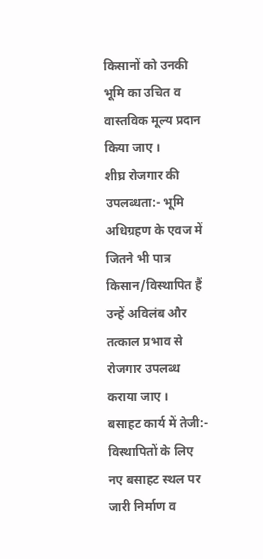किसानों को उनकी भूमि का उचित व वास्तविक मूल्य प्रदान किया जाए ।
शीघ्र रोजगार की उपलब्धता:- भूमि अधिग्रहण के एवज में जितने भी पात्र किसान/विस्थापित हैं उन्हें अविलंब और तत्काल प्रभाव से रोजगार उपलब्ध कराया जाए ।
बसाहट कार्य में तेजी:- विस्थापितों के लिए नए बसाहट स्थल पर जारी निर्माण व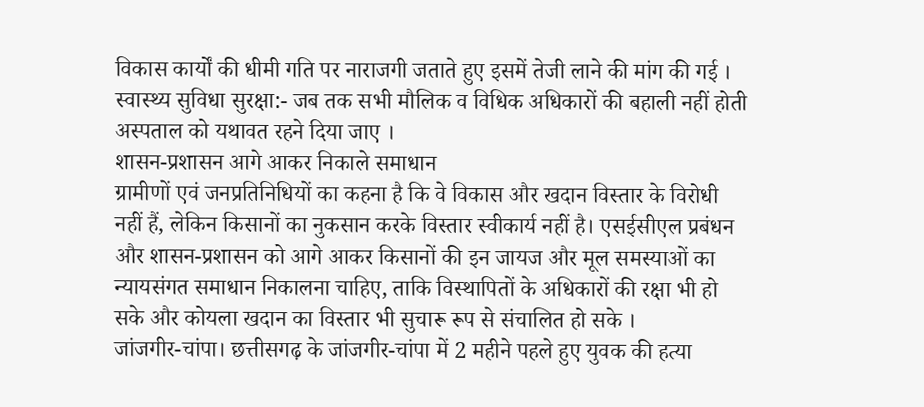विकास कार्यों की धीमी गति पर नाराजगी जताते हुए इसमें तेजी लाने की मांग की गई ।
स्वास्थ्य सुविधा सुरक्षा:- जब तक सभी मौलिक व विधिक अधिकारों की बहाली नहीं होती अस्पताल को यथावत रहने दिया जाए ।
शासन-प्रशासन आगे आकर निकाले समाधान
ग्रामीणों एवं जनप्रतिनिधियों का कहना है कि वे विकास और खदान विस्तार के विरोधी नहीं हैं, लेकिन किसानों का नुकसान करके विस्तार स्वीकार्य नहीं है। एसईसीएल प्रबंधन और शासन-प्रशासन को आगे आकर किसानों की इन जायज और मूल समस्याओं का न्यायसंगत समाधान निकालना चाहिए, ताकि विस्थापितों के अधिकारों की रक्षा भी हो सके और कोयला खदान का विस्तार भी सुचारू रूप से संचालित हो सके ।
जांजगीर-चांपा। छत्तीसगढ़ के जांजगीर-चांपा में 2 महीने पहले हुए युवक की हत्या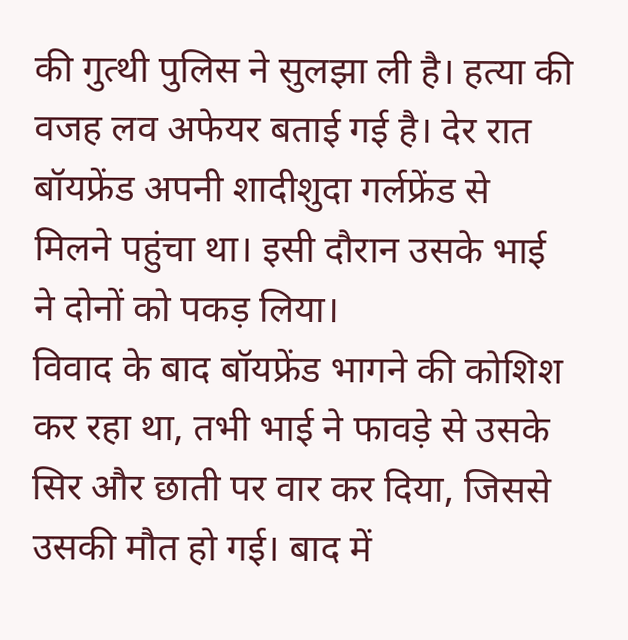की गुत्थी पुलिस ने सुलझा ली है। हत्या की वजह लव अफेयर बताई गई है। देर रात बॉयफ्रेंड अपनी शादीशुदा गर्लफ्रेंड से मिलने पहुंचा था। इसी दौरान उसके भाई ने दोनों को पकड़ लिया।
विवाद के बाद बॉयफ्रेंड भागने की कोशिश कर रहा था, तभी भाई ने फावड़े से उसके सिर और छाती पर वार कर दिया, जिससे उसकी मौत हो गई। बाद में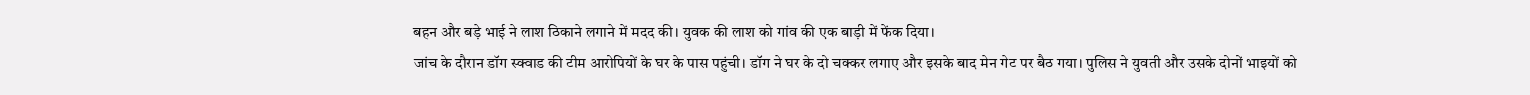बहन और बड़े भाई ने लाश ठिकाने लगाने में मदद की। युवक की लाश को गांव की एक बाड़ी में फेंक दिया।
जांच के दौरान डॉग स्क्वाड की टीम आरोपियों के घर के पास पहुंची। डॉग ने घर के दो चक्कर लगाए और इसके बाद मेन गेट पर बैठ गया। पुलिस ने युवती और उसके दोनों भाइयों को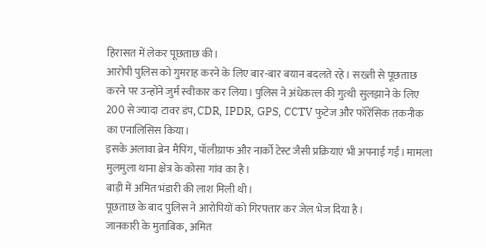हिरासत में लेकर पूछताछ की।
आरोपी पुलिस को गुमराह करने के लिए बार-बार बयान बदलते रहे। सख्ती से पूछताछ करने पर उन्होंने जुर्म स्वीकार कर लिया। पुलिस ने अंधेकत्ल की गुत्थी सुलझाने के लिए 200 से ज्यादा टावर डंप, CDR, IPDR, GPS, CCTV फुटेज और फॉरेंसिक तकनीक का एनालिसिस किया।
इसके अलावा ब्रेन मैपिंग, पॉलीग्राफ और नार्को टेस्ट जैसी प्रक्रियाएं भी अपनाई गईं। मामला मुलमुला थाना क्षेत्र के कोसा गांव का है।
बाड़ी में अमित भंडारी की लाश मिली थी।
पूछताछ के बाद पुलिस ने आरोपियों को गिरफ्तार कर जेल भेज दिया है।
जानकारी के मुताबिक, अमित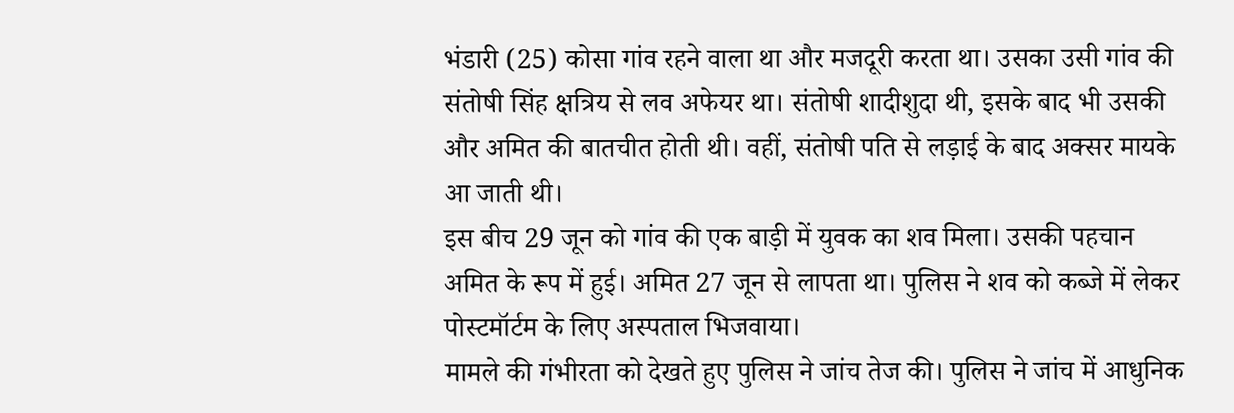भंडारी (25) कोसा गांव रहने वाला था और मजदूरी करता था। उसका उसी गांव की संतोषी सिंह क्षत्रिय से लव अफेयर था। संतोषी शादीशुदा थी, इसके बाद भी उसकी और अमित की बातचीत होती थी। वहीं, संतोषी पति से लड़ाई के बाद अक्सर मायके आ जाती थी।
इस बीच 29 जून को गांव की एक बाड़ी में युवक का शव मिला। उसकी पहचान अमित के रूप में हुई। अमित 27 जून से लापता था। पुलिस ने शव को कब्जे में लेकर पोस्टमॉर्टम के लिए अस्पताल भिजवाया।
मामले की गंभीरता को देखते हुए पुलिस ने जांच तेज की। पुलिस ने जांच में आधुनिक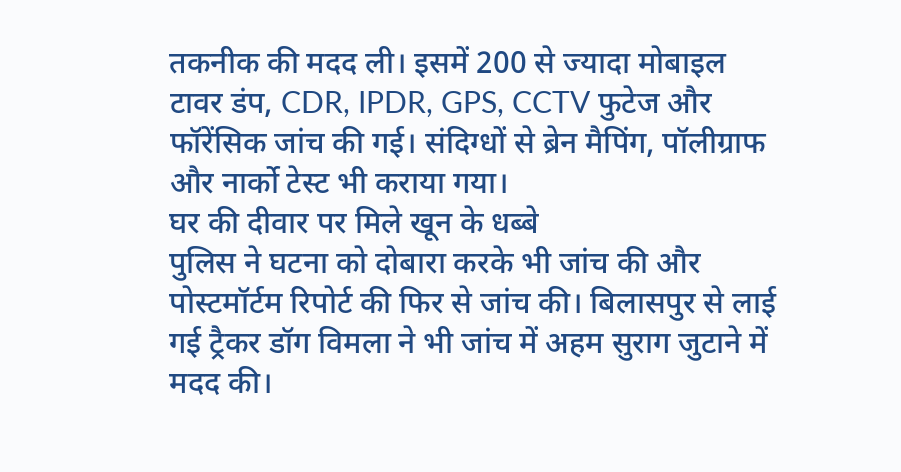तकनीक की मदद ली। इसमें 200 से ज्यादा मोबाइल टावर डंप, CDR, IPDR, GPS, CCTV फुटेज और फॉरेंसिक जांच की गई। संदिग्धों से ब्रेन मैपिंग, पॉलीग्राफ और नार्को टेस्ट भी कराया गया।
घर की दीवार पर मिले खून के धब्बे
पुलिस ने घटना को दोबारा करके भी जांच की और पोस्टमॉर्टम रिपोर्ट की फिर से जांच की। बिलासपुर से लाई गई ट्रैकर डॉग विमला ने भी जांच में अहम सुराग जुटाने में मदद की।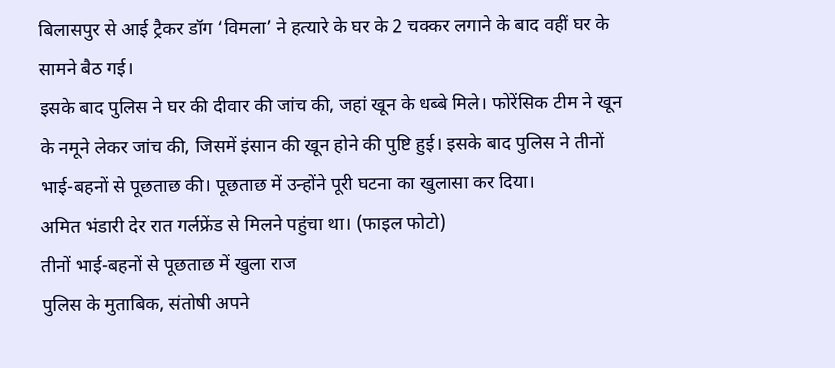बिलासपुर से आई ट्रैकर डॉग ‘विमला’ ने हत्यारे के घर के 2 चक्कर लगाने के बाद वहीं घर के सामने बैठ गई।
इसके बाद पुलिस ने घर की दीवार की जांच की, जहां खून के धब्बे मिले। फोरेंसिक टीम ने खून के नमूने लेकर जांच की, जिसमें इंसान की खून होने की पुष्टि हुई। इसके बाद पुलिस ने तीनों भाई-बहनों से पूछताछ की। पूछताछ में उन्होंने पूरी घटना का खुलासा कर दिया।
अमित भंडारी देर रात गर्लफ्रेंड से मिलने पहुंचा था। (फाइल फोटो)
तीनों भाई-बहनों से पूछताछ में खुला राज
पुलिस के मुताबिक, संतोषी अपने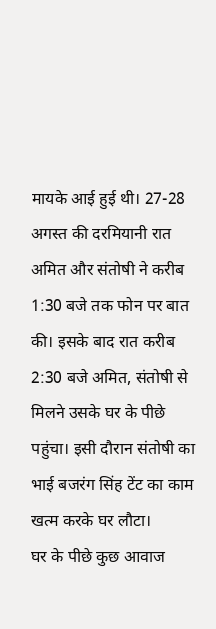मायके आई हुई थी। 27-28 अगस्त की दरमियानी रात अमित और संतोषी ने करीब 1:30 बजे तक फोन पर बात की। इसके बाद रात करीब 2:30 बजे अमित, संतोषी से मिलने उसके घर के पीछे पहुंचा। इसी दौरान संतोषी का भाई बजरंग सिंह टेंट का काम खत्म करके घर लौटा।
घर के पीछे कुछ आवाज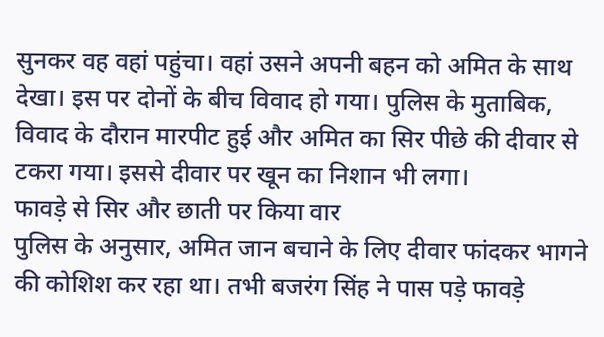सुनकर वह वहां पहुंचा। वहां उसने अपनी बहन को अमित के साथ देखा। इस पर दोनों के बीच विवाद हो गया। पुलिस के मुताबिक, विवाद के दौरान मारपीट हुई और अमित का सिर पीछे की दीवार से टकरा गया। इससे दीवार पर खून का निशान भी लगा।
फावड़े से सिर और छाती पर किया वार
पुलिस के अनुसार, अमित जान बचाने के लिए दीवार फांदकर भागने की कोशिश कर रहा था। तभी बजरंग सिंह ने पास पड़े फावड़े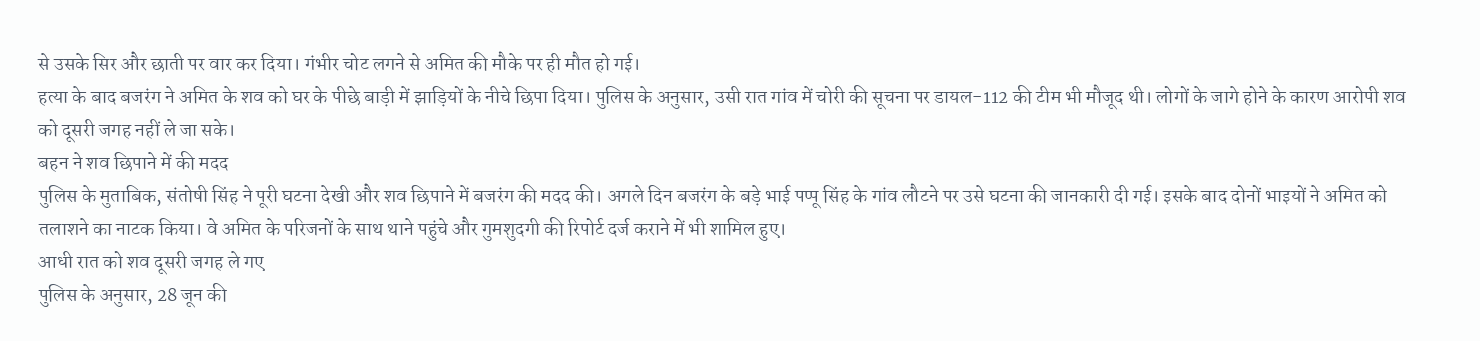से उसके सिर और छाती पर वार कर दिया। गंभीर चोट लगने से अमित की मौके पर ही मौत हो गई।
हत्या के बाद बजरंग ने अमित के शव को घर के पीछे बाड़ी में झाड़ियों के नीचे छिपा दिया। पुलिस के अनुसार, उसी रात गांव में चोरी की सूचना पर डायल-112 की टीम भी मौजूद थी। लोगों के जागे होने के कारण आरोपी शव को दूसरी जगह नहीं ले जा सके।
बहन ने शव छिपाने में की मदद
पुलिस के मुताबिक, संतोषी सिंह ने पूरी घटना देखी और शव छिपाने में बजरंग की मदद की। अगले दिन बजरंग के बड़े भाई पप्पू सिंह के गांव लौटने पर उसे घटना की जानकारी दी गई। इसके बाद दोनों भाइयों ने अमित को तलाशने का नाटक किया। वे अमित के परिजनों के साथ थाने पहुंचे और गुमशुदगी की रिपोर्ट दर्ज कराने में भी शामिल हुए।
आधी रात को शव दूसरी जगह ले गए
पुलिस के अनुसार, 28 जून की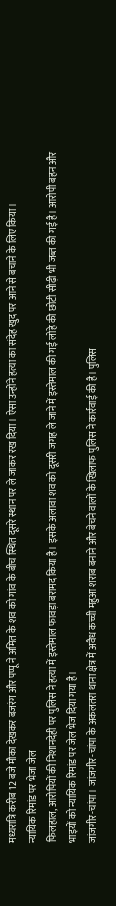मध्यरात्रि करीब 12 बजे मौका देखकर बजरंग और पप्पू ने अमित के शव को गांव के बीच स्थित दूसरे स्थान पर ले जाकर रख दिया। ऐसा उन्होंने हत्या का संदेह खुद पर आने से बचाने के लिए किया।
न्यायिक रिमांड पर भेजा जेल
फिलहाल, आरोपियों की निशानदेही पर पुलिस ने हत्या में इस्तेमाल फावड़ा बरामद किया है। इसके अलावा शव को दूसरी जगह ले जाने में इस्तेमाल की गई लोहे की छोटी सीढ़ी भी जब्त की गई है। आरोपी बहन और भाइयों को न्यायिक रिमांड पर जेल भेज दिया गया है।
जांजगीर-चांपा। जांजगीर-चांपा के अकलतरा थाना क्षेत्र में अवैध कच्ची महुआ शराब बनाने और बेचने वालों के खिलाफ पुलिस ने कार्रवाई की है। पुलिस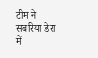टीम ने सबरिया डेरा में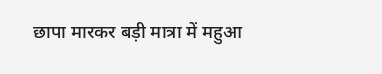छापा मारकर बड़ी मात्रा में महुआ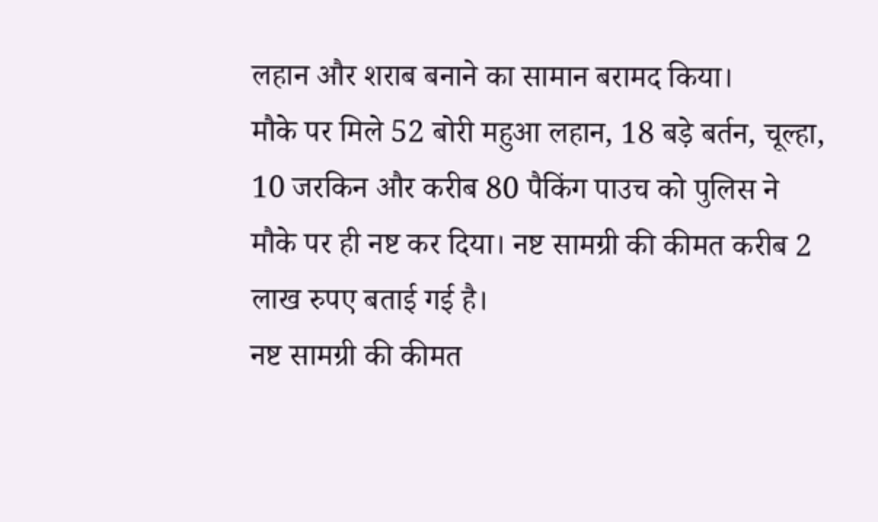लहान और शराब बनाने का सामान बरामद किया।
मौके पर मिले 52 बोरी महुआ लहान, 18 बड़े बर्तन, चूल्हा, 10 जरकिन और करीब 80 पैकिंग पाउच को पुलिस ने मौके पर ही नष्ट कर दिया। नष्ट सामग्री की कीमत करीब 2 लाख रुपए बताई गई है।
नष्ट सामग्री की कीमत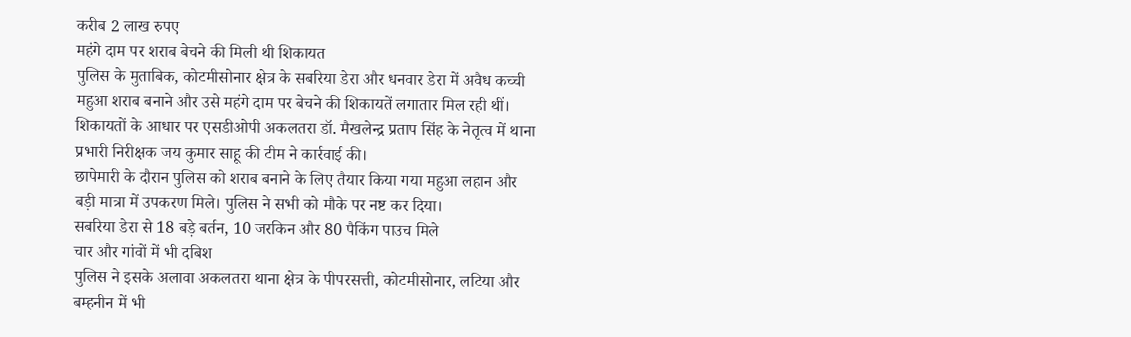करीब 2 लाख रुपए
महंगे दाम पर शराब बेचने की मिली थी शिकायत
पुलिस के मुताबिक, कोटमीसोनार क्षेत्र के सबरिया डेरा और धनवार डेरा में अवैध कच्ची महुआ शराब बनाने और उसे महंगे दाम पर बेचने की शिकायतें लगातार मिल रही थीं। शिकायतों के आधार पर एसडीओपी अकलतरा डॉ. मैखलेन्द्र प्रताप सिंह के नेतृत्व में थाना प्रभारी निरीक्षक जय कुमार साहू की टीम ने कार्रवाई की।
छापेमारी के दौरान पुलिस को शराब बनाने के लिए तैयार किया गया महुआ लहान और बड़ी मात्रा में उपकरण मिले। पुलिस ने सभी को मौके पर नष्ट कर दिया।
सबरिया डेरा से 18 बड़े बर्तन, 10 जरकिन और 80 पैकिंग पाउच मिले
चार और गांवों में भी दबिश
पुलिस ने इसके अलावा अकलतरा थाना क्षेत्र के पीपरसत्ती, कोटमीसोनार, लटिया और बम्हनीन में भी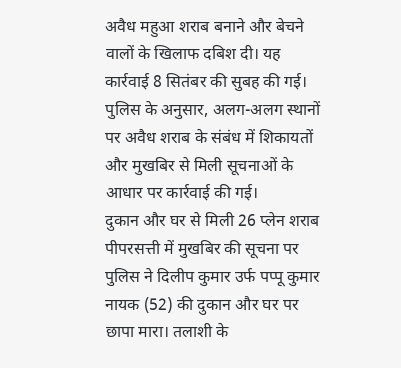अवैध महुआ शराब बनाने और बेचने वालों के खिलाफ दबिश दी। यह कार्रवाई 8 सितंबर की सुबह की गई।
पुलिस के अनुसार, अलग-अलग स्थानों पर अवैध शराब के संबंध में शिकायतों और मुखबिर से मिली सूचनाओं के आधार पर कार्रवाई की गई।
दुकान और घर से मिली 26 प्लेन शराब
पीपरसत्ती में मुखबिर की सूचना पर पुलिस ने दिलीप कुमार उर्फ पप्पू कुमार नायक (52) की दुकान और घर पर छापा मारा। तलाशी के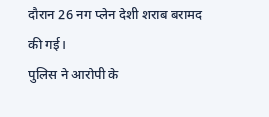दौरान 26 नग प्लेन देशी शराब बरामद की गई।
पुलिस ने आरोपी के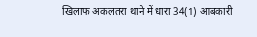खिलाफ अकलतरा थाने में धारा 34(1) आबकारी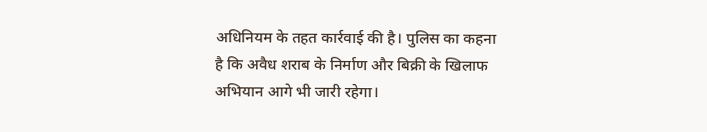अधिनियम के तहत कार्रवाई की है। पुलिस का कहना है कि अवैध शराब के निर्माण और बिक्री के खिलाफ अभियान आगे भी जारी रहेगा।